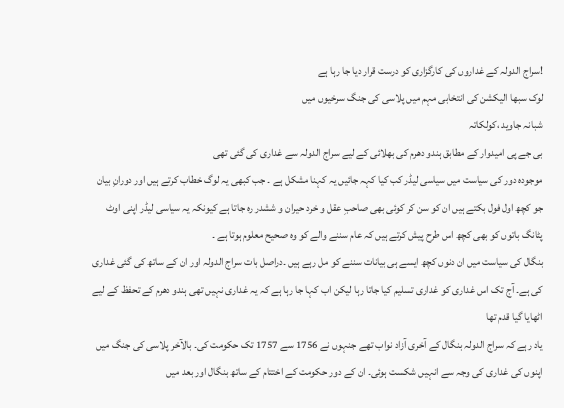!سراج الدولہ کے غداروں کی کارگزاری کو درست قرار دیا جا رہا ہے
لوک سبھا الیکشن کی انتخابی مہم میں پلاسی کی جنگ سرخیوں میں
شبانہ جاوید ،کولکاتہ
بی جے پی امیدوار کے مطابق ہندو دھرم کی بھلائی کے لیے سراج الدولہ سے غداری کی گئی تھی
موجودہ دور کی سیاست میں سیاسی لیڈر کب کیا کہہ جائیں یہ کہنا مشکل ہے ۔ جب کبھی یہ لوگ خطاب کرتے ہیں اور دورانِ بیان جو کچھ اول فول بکتے ہیں ان کو سن کر کوئی بھی صاحبِ عقل و خرد حیران و ششدر رہ جاتا ہے کیونکہ یہ سیاسی لیڈر اپنی اوٹ پٹانگ باتوں کو بھی کچھ اس طرح پیش کرتے ہیں کہ عام سننے والے کو وہ صحیح معلوم ہوتا ہے ۔
بنگال کی سیاست میں ان دنوں کچھ ایسے ہی بیانات سننے کو مل رہے ہیں ۔دراصل بات سراج الدولہ اور ان کے ساتھ کی گئی غداری کی ہے۔ آج تک اس غداری کو غداری تسلیم کیا جاتا رہا لیکن اب کہا جا رہا ہے کہ یہ غداری نہیں تھی ہندو دھرم کے تحفظ کے لیے اٹھایا گیا قدم تھا
یاد رہے کہ سراج الدولہ بنگال کے آخری آزاد نواب تھے جنہوں نے 1756 سے 1757 تک حکومت کی۔ بالآخر پلاسی کی جنگ میں اپنوں کی غداری کی وجہ سے انہیں شکست ہوئی۔ ان کے دور حکومت کے اختتام کے ساتھ بنگال اور بعد میں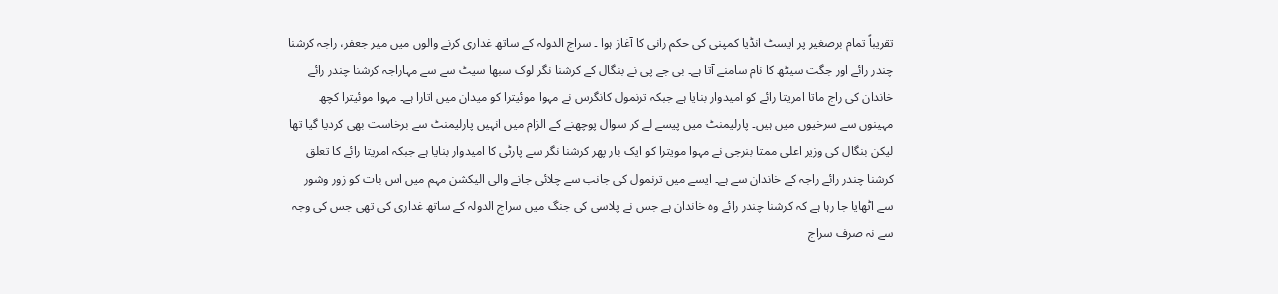تقریباً تمام برصغیر پر ایسٹ انڈیا کمپنی کی حکم رانی کا آغاز ہوا ۔ سراج الدولہ کے ساتھ غداری کرنے والوں میں میر جعفر، راجہ کرشنا چندر رائے اور جگت سیٹھ کا نام سامنے آتا ہے۔ بی جے پی نے بنگال کے کرشنا نگر لوک سبھا سیٹ سے سے مہاراجہ کرشنا چندر رائے خاندان کی راج ماتا امریتا رائے کو امیدوار بنایا ہے جبکہ ترنمول کانگرس نے مہوا موئیترا کو میدان میں اتارا ہے۔ مہوا موئیترا کچھ مہینوں سے سرخیوں میں ہیں۔ پارلیمنٹ میں پیسے لے کر سوال پوچھنے کے الزام میں انہیں پارلیمنٹ سے برخاست بھی کردیا گیا تھا لیکن بنگال کی وزیر اعلی ممتا بنرجی نے مہوا مویترا کو ایک بار پھر کرشنا نگر سے پارٹی کا امیدوار بنایا ہے جبکہ امریتا رائے کا تعلق کرشنا چندر رائے راجہ کے خاندان سے ہے۔ ایسے میں ترنمول کی جانب سے چلائی جانے والی الیکشن مہم میں اس بات کو زور وشور سے اٹھایا جا رہا ہے کہ کرشنا چندر رائے وہ خاندان ہے جس نے پلاسی کی جنگ میں سراج الدولہ کے ساتھ غداری کی تھی جس کی وجہ سے نہ صرف سراج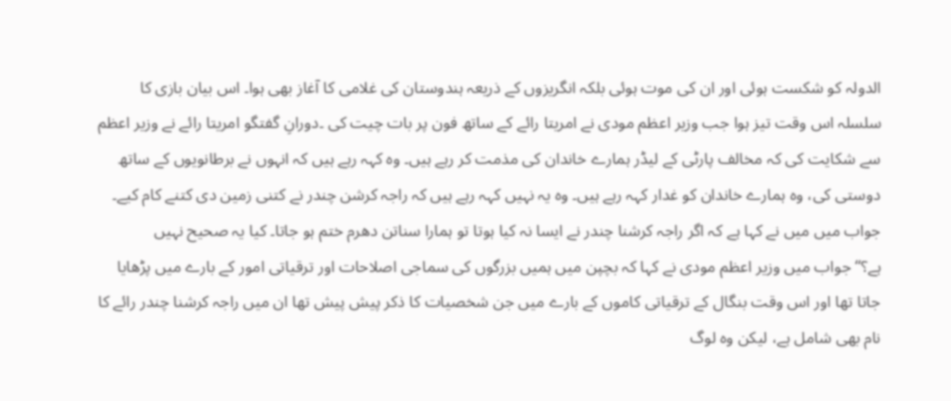الدولہ کو شکست ہوئی اور ان کی موت ہوئی بلکہ انگریزوں کے ذریعہ ہندوستان کی غلامی کا آغاز بھی ہوا۔ اس بیان بازی کا سلسلہ اس وقت تیز ہوا جب وزیر اعظم مودی نے امریتا رائے کے ساتھ فون پر بات چیت کی ۔دورانِ گفتگو امریتا رائے نے وزیر اعظم سے شکایت کی کہ مخالف پارٹی کے لیڈر ہمارے خاندان کی مذمت کر رہے ہیں۔ وہ کہہ رہے ہیں کہ انہوں نے برطانویوں کے ساتھ دوستی کی، وہ ہمارے خاندان کو غدار کہہ رہے ہیں۔ وہ یہ نہیں کہہ رہے ہیں کہ راجہ کرشن چندر نے کتنی زمین دی کتنے کام کیے۔ جواب میں میں نے کہا ہے کہ اگر راجہ کرشنا چندر نے ایسا نہ کیا ہوتا تو ہمارا سناتن دھرم ختم ہو جاتا۔ کیا یہ صحیح نہیں ہے؟‘‘جواب میں وزیر اعظم مودی نے کہا کہ بچپن میں ہمیں بزرگوں کی سماجی اصلاحات اور ترقیاتی امور کے بارے میں پڑھایا جاتا تھا اور اس وقت بنگال کے ترقیاتی کاموں کے بارے میں جن شخصیات کا ذکر پیش پیش تھا ان میں راجہ کرشنا چندر رائے کا نام بھی شامل ہے، لیکن وہ لوگ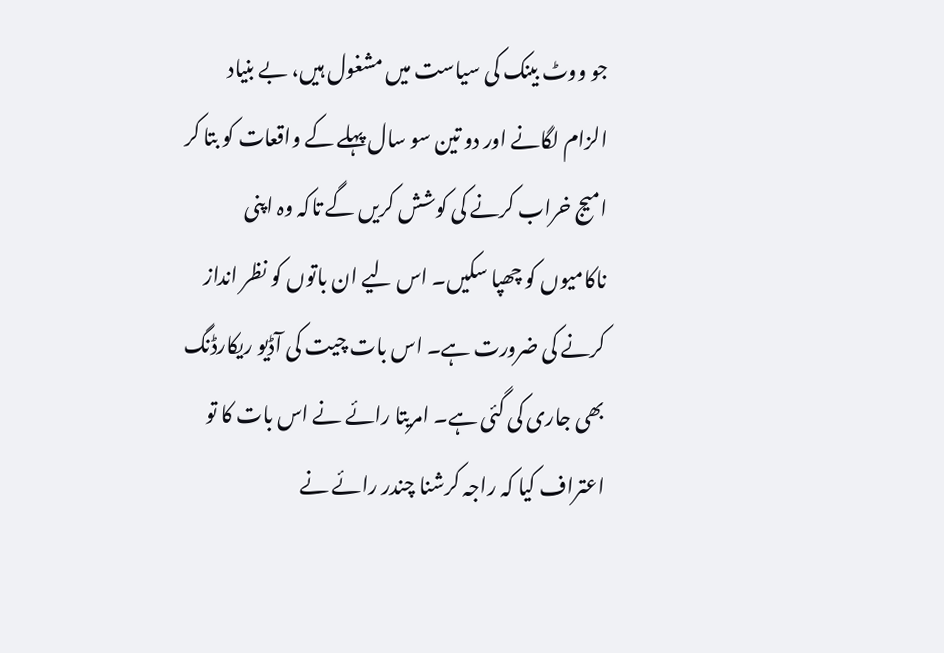جو ووٹ بینک کی سیاست میں مشغول ہیں، بے بنیاد الزام لگانے اور دو تین سو سال پہلے کے واقعات کو بتا کر امیج خراب کرنے کی کوشش کریں گے تاکہ وہ اپنی ناکامیوں کو چھپا سکیں۔ اس لیے ان باتوں کو نظر انداز کرنے کی ضرورت ہے۔ اس بات چیت کی آڈیو ریکارڈنگ بھی جاری کی گئی ہے۔ امریتا رائے نے اس بات کا تو اعتراف کیا کہ راجہ کرشنا چندر رائے نے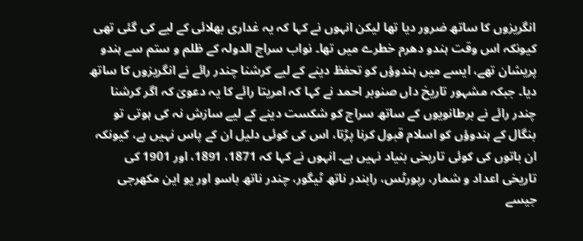انگریزوں کا ساتھ ضرور دیا تھا لیکن انہوں نے کہا کہ یہ غداری بھلائی کے لیے کی گئی تھی کیونکہ اس وقت ہندو دھرم خطرے میں تھا۔ نواب سراج الدولہ کے ظلم و ستم سے ہندو پریشان تھے، ایسے میں ہندوؤں کو تحفظ دینے کے لیے کرشنا چندر رائے نے انگریزوں کا ساتھ دیا۔ جبکہ مشہور تاریخ داں صنوبر احمد نے کہا کہ امریتا رائے کا یہ دعویٰ کہ اگر کرشنا چندر رائے نے برطانویوں کے ساتھ سراج کو شکست دینے کے لیے سازش نہ کی ہوتی تو بنگال کے ہندوؤں کو اسلام قبول کرنا پڑتا، اس کی کوئی دلیل ان کے پاس نہیں ہے، کیونکہ ان باتوں کی کوئی تاریخی بنیاد نہیں ہے۔ انہوں نے کہا کہ 1871، 1891، اور 1901 کی تاریخی اعداد و شمار، رپورٹس، رابندر ناتھ ٹیگور، چندر ناتھ باسو اور یو این مکھرجی جیسے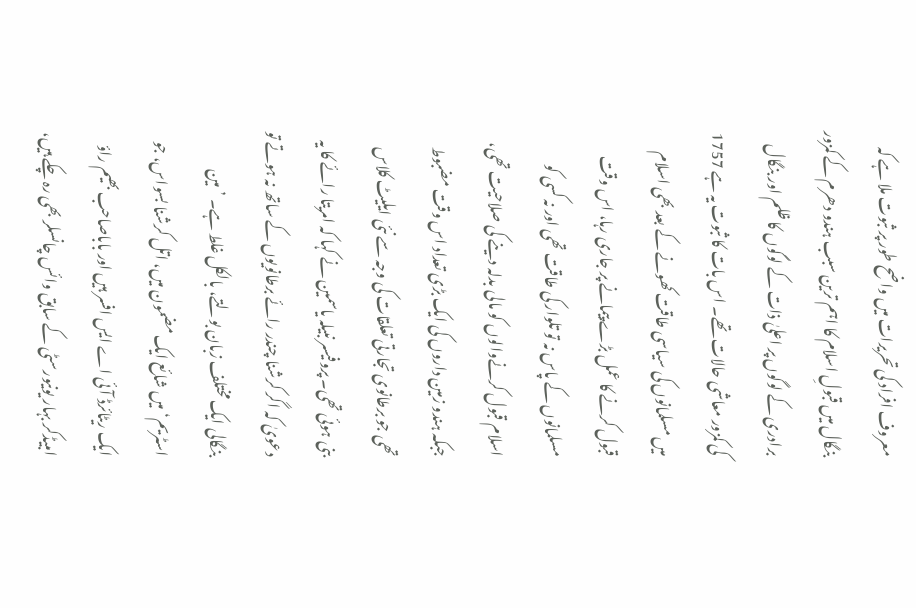معروف افراد کی تحریرات میں واضح طور پر ثبوت ملا ہے کہ بنگال میں قبولِ اسلام کا اہم ترین سبب ہندو دھرم کے کمزور برادری کے لوگوں پر اعلیٰ ذات کے لوگوں کا ظلم اور بنگال کی کمزور معاشی حالات تھے۔ اس بات کا ثبوت یہ ہے 1757 میں مسلمانوں کی سیاسی طاقت کھونے کے بعد بھی اسلام قبول کرنے کا عمل بڑے پیمانے پر جاری رہا، اس وقت مسلمانوں کے پاس نہ تو تلوار کی طاقت تھی اور نہ کسی کو اسلام قبول کرنےوالوں کو مالی بدلہ دینے کی صلاحیت تھی، جبکہ ہندو زمین داروں کی ایک بڑی تعداد اس وقت مضبوط تھی جو برطانوی تجارتی تعلقات کی وجہ سے نئی ایلیٹ کلاس بنی ہوئی تھی۔ پروفیسر نبیلہ یاسمین نے کہا کہ امریتا رائے کا یہ دعویٰ کہ اگر کرشنا چندر رائے برطانویوں کے ساتھ نہ ہوتے تو بنگالی ایک مختلف زبان بولتے، بالکل غلط ہے۔ ’مین اسٹریم‘ میں شائع ایک مضمون میں، اتل کرشنا بسواس، جو ایک ریٹائرڈ آئی اے ایس افسر ہیں اور باباصاحب بھیم راؤ امبیڈکر بہار یونیورسٹی کے سابق وائس چانسلر بھی رہ چکے ہیں،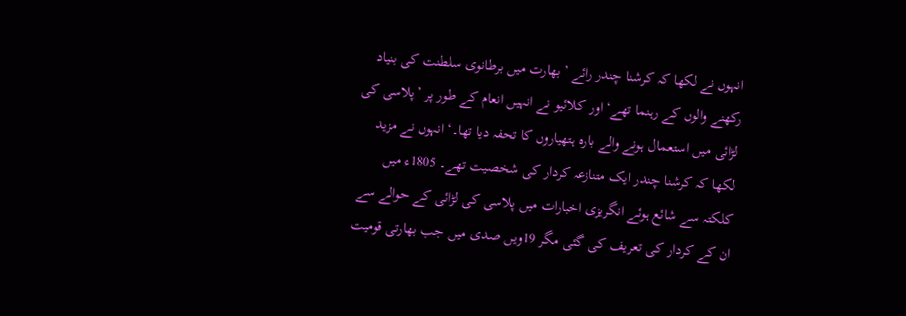انہوں نے لکھا کہ کرشنا چندر رائے ’بھارت میں برطانوی سلطنت کی بنیاد رکھنے والوں کے رہنما تھے‘ اور کلائیو نے انہیں انعام کے طور پر ’پلاسی کی لڑائی میں استعمال ہونے والے بارہ ہتھیاروں کا تحفہ دیا تھا۔‘ انہوں نے مزید لکھا کہ کرشنا چندر ایک متنازعہ کردار کی شخصیت تھے۔ 1805ء میں کلکتہ سے شائع ہوئے انگریزی اخبارات میں پلاسی کی لڑائی کے حوالے سے ان کے کردار کی تعریف کی گئی مگر 19ویں صدی میں جب بھارتی قومیت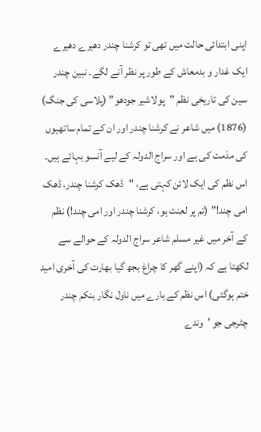اپنی ابتدائی حالت میں تھی تو کرشنا چندر دھیرے دھیرے ایک غدار و بدمعاش کے طور پر نظر آنے لگے۔ نبین چندر سین کی تاریخی نظم "پولاشیر جودھو” (پلاسی کی جنگ) (1876) میں شاعر نے کرشنا چندر اور ان کے تمام ساتھیوں کی مذمت کی ہے اور سراج الدولہ کے لیے آنسو بہائے ہیں۔ اس نظم کی ایک لائن کہتی ہے، "ڈھک کرشنا چندر، ڈھک امی چند!” (تم پر لعنت ہو، کرشنا چندر اور امی چند!) نظم کے آخر میں غیر مسلم شاعر سراج الدولہ کے حوالے سے لکھتا ہے کہ (اپنے گھر کا چراغ بجھ گیا بھارت کی آخری امید ختم ہوگئی) اس نظم کے بارے میں ناول نگار بنکم چندر چٹرجی جو ’وندے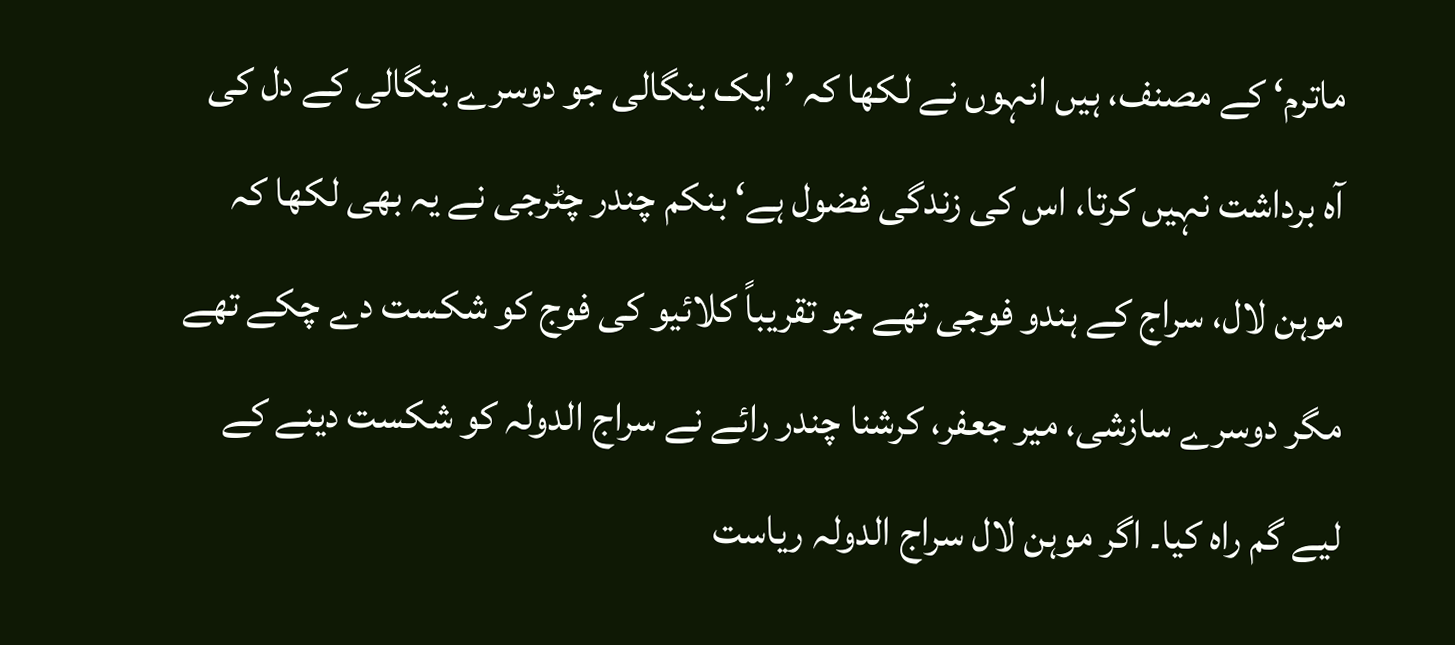ماترم‘ کے مصنف، ہیں انہوں نے لکھا کہ ’ایک بنگالی جو دوسرے بنگالی کے دل کی آہ برداشت نہیں کرتا، اس کی زندگی فضول ہے‘ بنکم چندر چٹرجی نے یہ بھی لکھا کہ موہن لال، سراج کے ہندو فوجی تھے جو تقریباً کلائیو کی فوج کو شکست دے چکے تھے مگر دوسرے سازشی، میر جعفر، کرشنا چندر رائے نے سراج الدولہ کو شکست دینے کے لیے گم راہ کیا۔ اگر موہن لال سراج الدولہ ریاست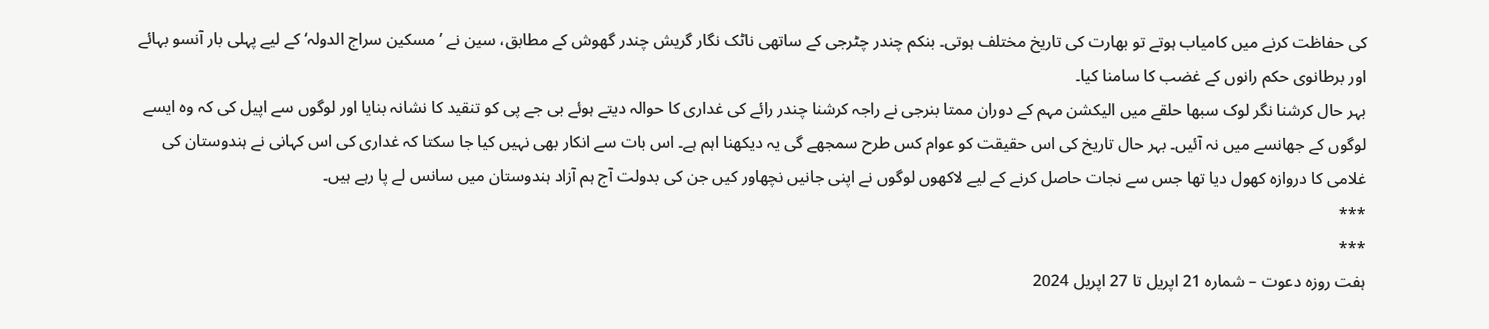کی حفاظت کرنے میں کامیاب ہوتے تو بھارت کی تاریخ مختلف ہوتی۔ بنکم چندر چٹرجی کے ساتھی ناٹک نگار گریش چندر گھوش کے مطابق، سین نے ’مسکین سراج الدولہ‘ کے لیے پہلی بار آنسو بہائے اور برطانوی حکم رانوں کے غضب کا سامنا کیا۔
بہر حال کرشنا نگر لوک سبھا حلقے میں الیکشن مہم کے دوران ممتا بنرجی نے راجہ کرشنا چندر رائے کی غداری کا حوالہ دیتے ہوئے بی جے پی کو تنقید کا نشانہ بنایا اور لوگوں سے اپیل کی کہ وہ ایسے لوگوں کے جھانسے میں نہ آئیں۔ بہر حال تاریخ کی اس حقیقت کو عوام کس طرح سمجھے گی یہ دیکھنا اہم ہے۔ اس بات سے انکار بھی نہیں کیا جا سکتا کہ غداری کی اس کہانی نے ہندوستان کی غلامی کا دروازہ کھول دیا تھا جس سے نجات حاصل کرنے کے لیے لاکھوں لوگوں نے اپنی جانیں نچھاور کیں جن کی بدولت آج ہم آزاد ہندوستان میں سانس لے پا رہے ہیں۔
***
***
ہفت روزہ دعوت – شمارہ 21 اپریل تا 27 اپریل 2024